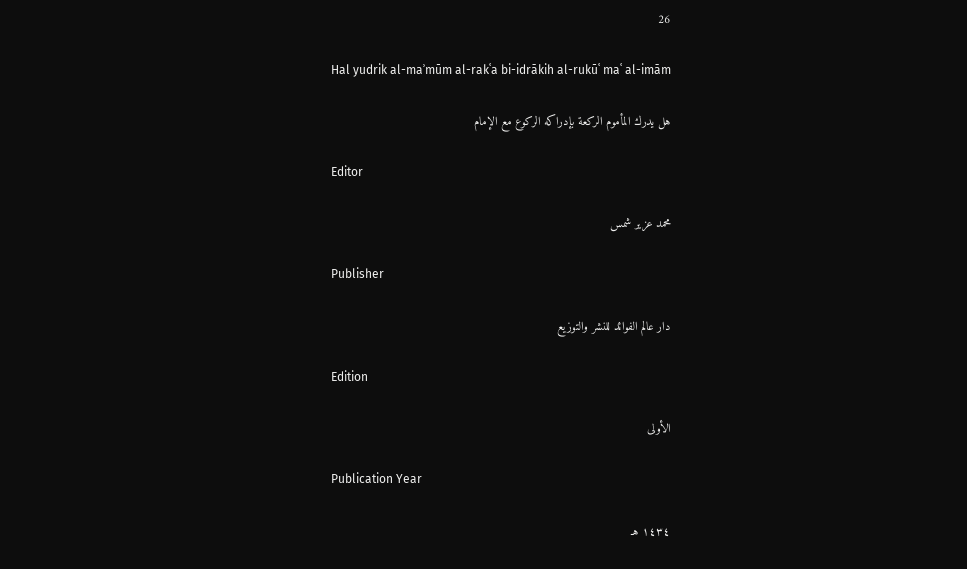26

Hal yudrik al-maʾmūm al-rakʿa bi-idrākih al-rukūʿ maʿ al-imām

هل يدرك المأموم الركعة بإدراكه الركوع مع الإمام

Editor

محمد عزير شمس

Publisher

دار عالم الفوائد للنشر والتوزيع

Edition

الأولى

Publication Year

١٤٣٤ هـ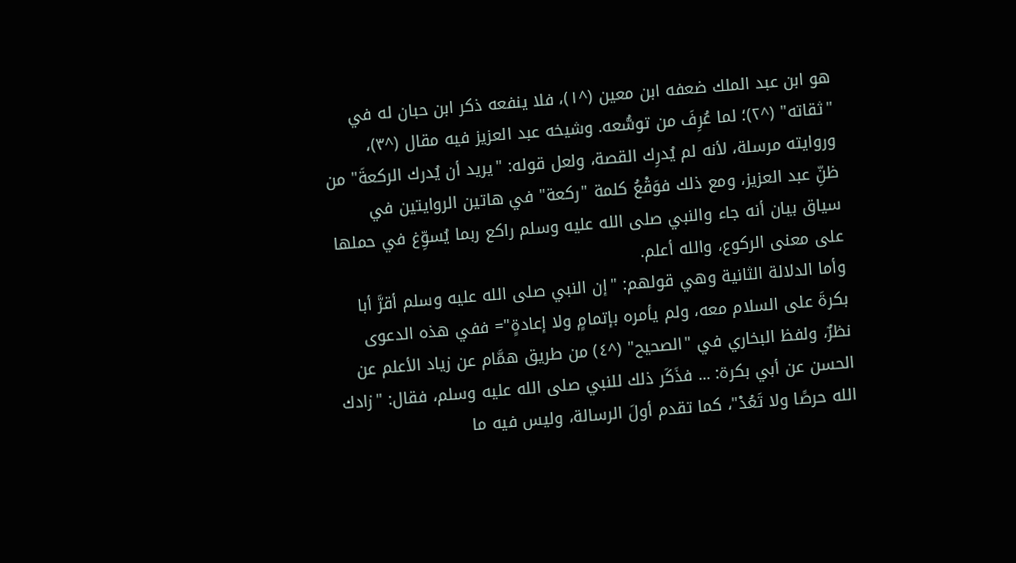هو ابن عبد الملك ضعفه ابن معين (^١)، فلا ينفعه ذكر ابن حبان له في "ثقاته" (^٢)؛ لما عُرِفَ من توسُّعه. وشيخه عبد العزيز فيه مقال (^٣)، وروايته مرسلة، لأنه لم يُدرِك القصة، ولعل قوله: "يريد أن يُدرك الركعةَ" من ظنِّ عبد العزيز، ومع ذلك فوَقْعُ كلمة "ركعة" في هاتين الروايتين في سياق بيان أنه جاء والنبي صلى الله عليه وسلم راكع ربما يُسوِّغ في حملها على معنى الركوع، والله أعلم.
وأما الدلالة الثانية وهي قولهم: "إن النبي صلى الله عليه وسلم أقرَّ أبا بكرةَ على السلام معه، ولم يأمره بإتمامٍ ولا إعادةٍ"= ففي هذه الدعوى نظرٌ، ولفظ البخاري في "الصحيح" (^٤) من طريق همَّام عن زياد الأعلم عن الحسن عن أبي بكرة: ... فذَكَر ذلك للنبي صلى الله عليه وسلم، فقال: "زادك الله حرصًا ولا تَعُدْ"، كما تقدم أولَ الرسالة، وليس فيه ما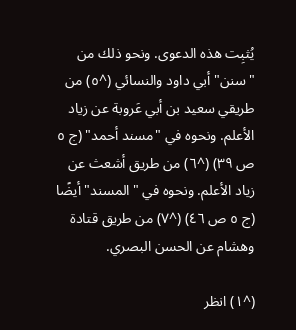يُثبِت هذه الدعوى. ونحو ذلك من "سنن" أبي داود والنسائي (^٥) من طريقي سعيد بن أبي عَروبة عن زياد الأعلم. ونحوه في "مسند أحمد" (ج ٥ ص ٣٩) (^٦) من طريق أشعث عن زياد الأعلم. ونحوه في "المسند" أيضًا (ج ٥ ص ٤٦) (^٧) من طريق قتادة وهشام عن الحسن البصري.

(^١) انظر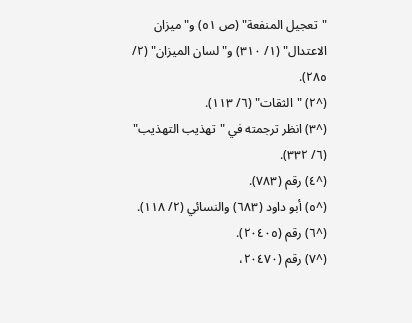"تعجيل المنفعة" (ص ٥١) و"ميزان الاعتدال" (١/ ٣١٠) و"لسان الميزان" (٢/ ٢٨٥).
(^٢) "الثقات" (٦/ ١١٣).
(^٣) انظر ترجمته في "تهذيب التهذيب" (٦/ ٣٣٢).
(^٤) رقم (٧٨٣).
(^٥) أبو داود (٦٨٣) والنسائي (٢/ ١١٨).
(^٦) رقم (٢٠٤٠٥).
(^٧) رقم (٢٠٤٧٠،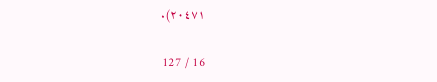٢٠٤٧١).

16 / 127